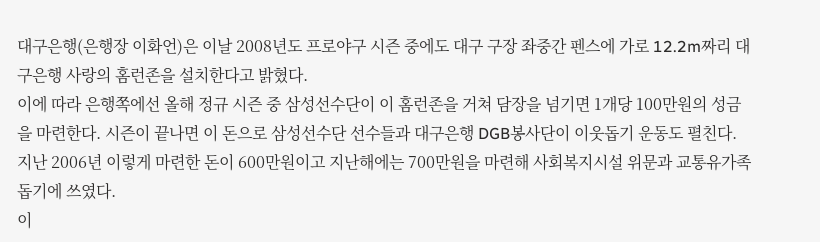대구은행(은행장 이화언)은 이날 2008년도 프로야구 시즌 중에도 대구 구장 좌중간 펜스에 가로 12.2m짜리 대구은행 사랑의 홈런존을 설치한다고 밝혔다.
이에 따라 은행쪽에선 올해 정규 시즌 중 삼성선수단이 이 홈런존을 거쳐 담장을 넘기면 1개당 100만원의 성금을 마련한다. 시즌이 끝나면 이 돈으로 삼성선수단 선수들과 대구은행 DGB봉사단이 이웃돕기 운동도 펼친다.
지난 2006년 이렇게 마련한 돈이 600만원이고 지난해에는 700만원을 마련해 사회복지시설 위문과 교통유가족 돕기에 쓰였다.
이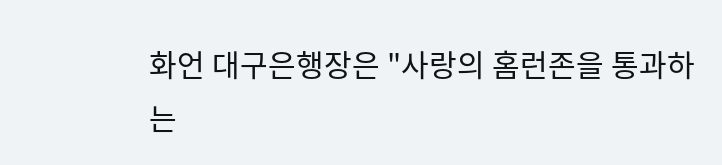화언 대구은행장은 "사랑의 홈런존을 통과하는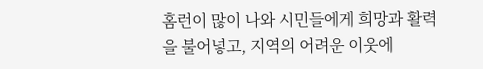홈런이 많이 나와 시민들에게 희망과 활력을 불어넣고, 지역의 어려운 이웃에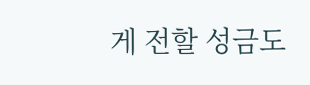게 전할 성금도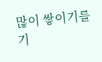많이 쌓이기를 기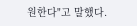원한다"고 말했다.